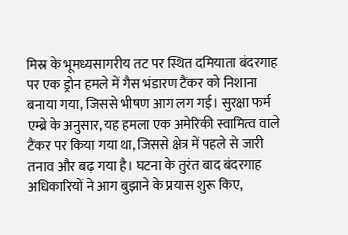मिस्र के भूमध्यसागरीय तट पर स्थित दमियाता बंदरगाह पर एक ड्रोन हमले में गैस भंडारण टैंकर को निशाना बनाया गया, जिससे भीषण आग लग गई। सुरक्षा फर्म एम्ब्रे के अनुसार, यह हमला एक अमेरिकी स्वामित्व वाले टैंकर पर किया गया था, जिससे क्षेत्र में पहले से जारी तनाव और बढ़ गया है। घटना के तुरंत बाद बंदरगाह अधिकारियों ने आग बुझाने के प्रयास शुरू किए,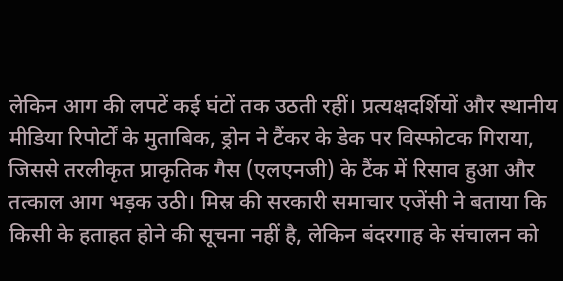लेकिन आग की लपटें कई घंटों तक उठती रहीं। प्रत्यक्षदर्शियों और स्थानीय मीडिया रिपोर्टों के मुताबिक, ड्रोन ने टैंकर के डेक पर विस्फोटक गिराया, जिससे तरलीकृत प्राकृतिक गैस (एलएनजी) के टैंक में रिसाव हुआ और तत्काल आग भड़क उठी। मिस्र की सरकारी समाचार एजेंसी ने बताया कि किसी के हताहत होने की सूचना नहीं है, लेकिन बंदरगाह के संचालन को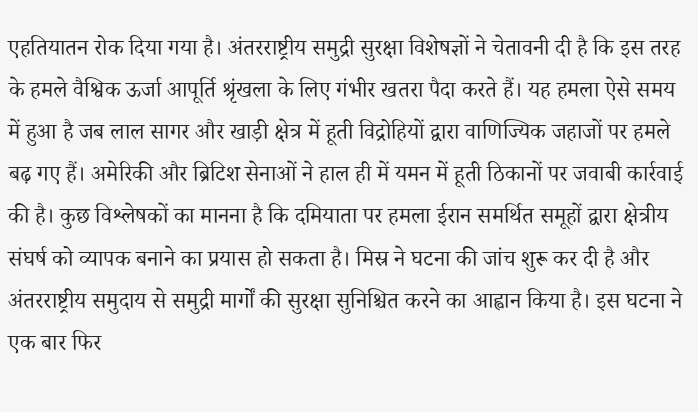एहतियातन रोक दिया गया है। अंतरराष्ट्रीय समुद्री सुरक्षा विशेषज्ञों ने चेतावनी दी है कि इस तरह के हमले वैश्विक ऊर्जा आपूर्ति श्रृंखला के लिए गंभीर खतरा पैदा करते हैं। यह हमला ऐसे समय में हुआ है जब लाल सागर और खाड़ी क्षेत्र में हूती विद्रोहियों द्वारा वाणिज्यिक जहाजों पर हमले बढ़ गए हैं। अमेरिकी और ब्रिटिश सेनाओं ने हाल ही में यमन में हूती ठिकानों पर जवाबी कार्रवाई की है। कुछ विश्लेषकों का मानना है कि दमियाता पर हमला ईरान समर्थित समूहों द्वारा क्षेत्रीय संघर्ष को व्यापक बनाने का प्रयास हो सकता है। मिस्र ने घटना की जांच शुरू कर दी है और अंतरराष्ट्रीय समुदाय से समुद्री मार्गों की सुरक्षा सुनिश्चित करने का आह्वान किया है। इस घटना ने एक बार फिर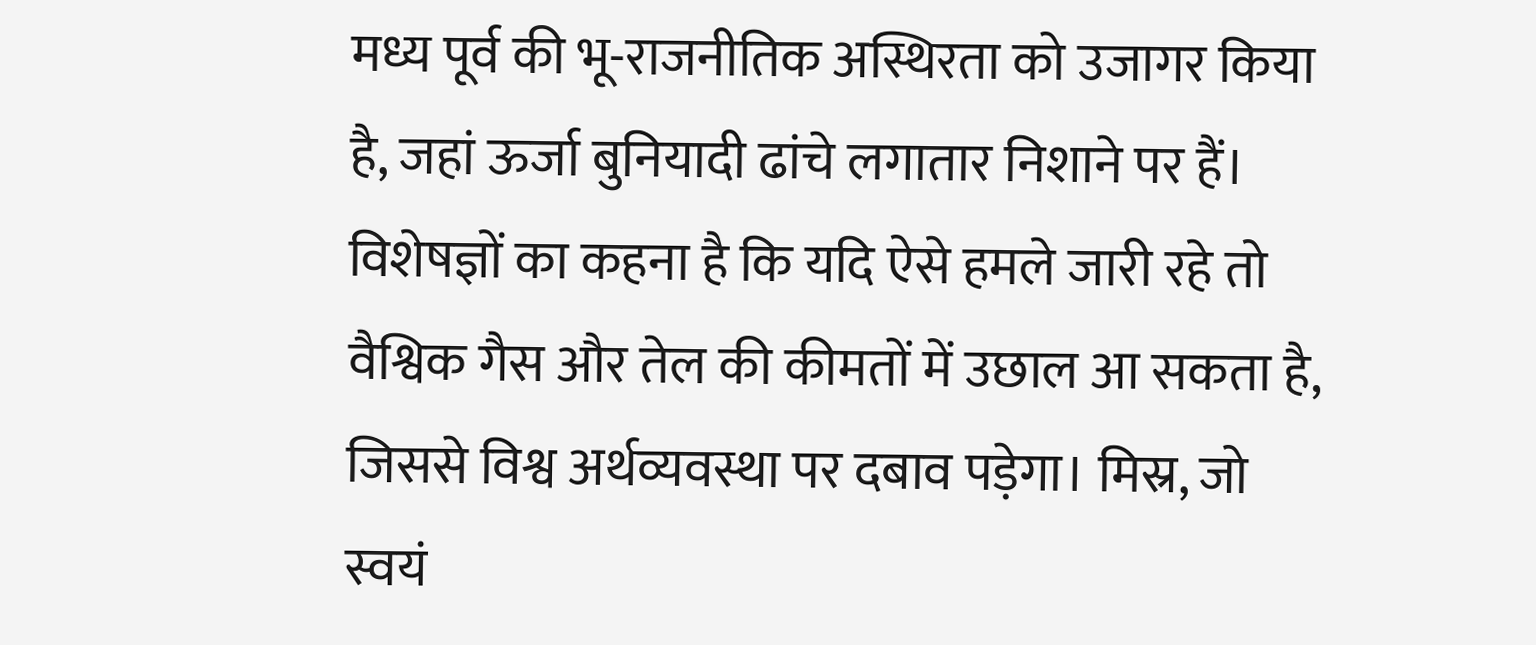मध्य पूर्व की भू-राजनीतिक अस्थिरता को उजागर किया है, जहां ऊर्जा बुनियादी ढांचे लगातार निशाने पर हैं। विशेषज्ञों का कहना है कि यदि ऐसे हमले जारी रहे तो वैश्विक गैस और तेल की कीमतों में उछाल आ सकता है, जिससे विश्व अर्थव्यवस्था पर दबाव पड़ेगा। मिस्र, जो स्वयं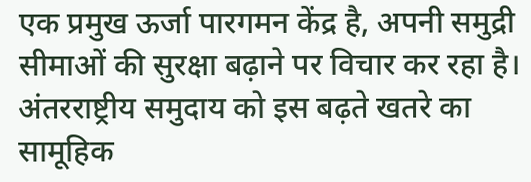एक प्रमुख ऊर्जा पारगमन केंद्र है, अपनी समुद्री सीमाओं की सुरक्षा बढ़ाने पर विचार कर रहा है। अंतरराष्ट्रीय समुदाय को इस बढ़ते खतरे का सामूहिक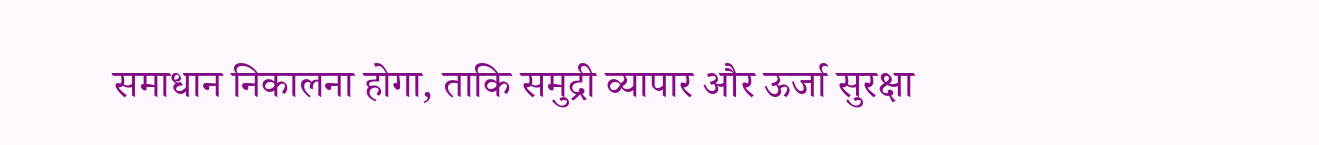समाधान निकालना होगा, ताकि समुद्री व्यापार और ऊर्जा सुरक्षा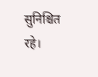सुनिश्चित रहे।